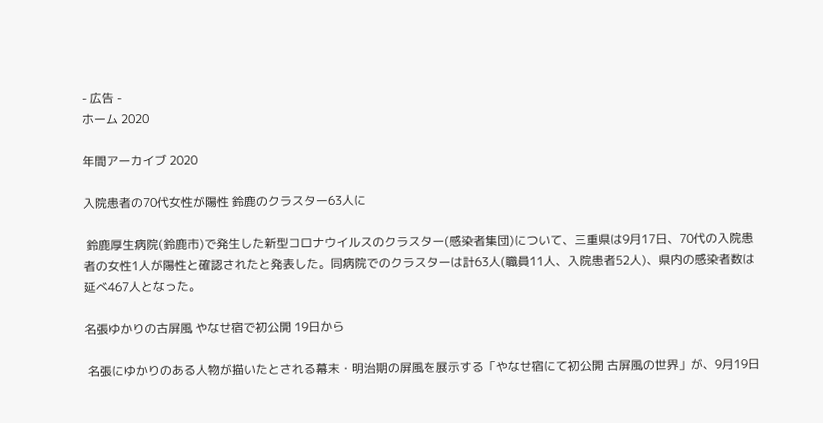- 広告 -
ホーム 2020

年間アーカイブ 2020

入院患者の70代女性が陽性 鈴鹿のクラスター63人に

 鈴鹿厚生病院(鈴鹿市)で発生した新型コロナウイルスのクラスター(感染者集団)について、三重県は9月17日、70代の入院患者の女性1人が陽性と確認されたと発表した。同病院でのクラスターは計63人(職員11人、入院患者52人)、県内の感染者数は延べ467人となった。

名張ゆかりの古屏風 やなせ宿で初公開 19日から

 名張にゆかりのある人物が描いたとされる幕末・明治期の屏風を展示する「やなせ宿にて初公開 古屏風の世界」が、9月19日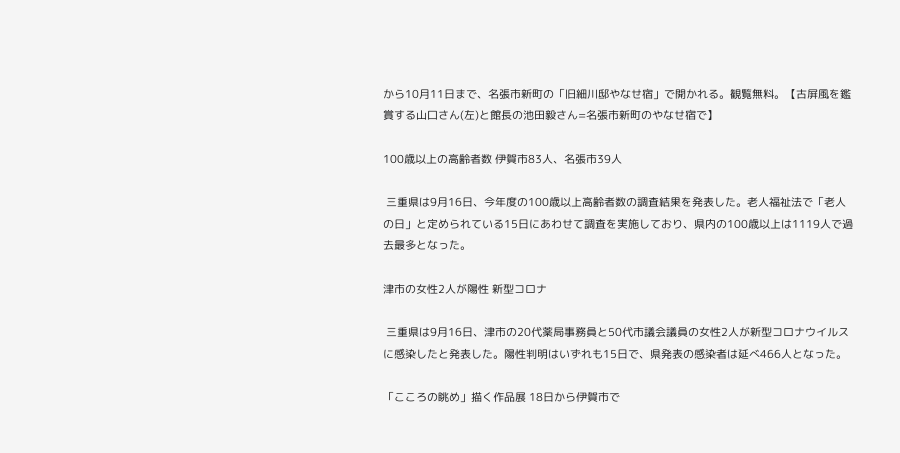から10月11日まで、名張市新町の「旧細川邸やなせ宿」で開かれる。観覧無料。【古屏風を鑑賞する山口さん(左)と館長の池田毅さん=名張市新町のやなせ宿で】

100歳以上の高齢者数 伊賀市83人、名張市39人

 三重県は9月16日、今年度の100歳以上高齢者数の調査結果を発表した。老人福祉法で「老人の日」と定められている15日にあわせて調査を実施しており、県内の100歳以上は1119人で過去最多となった。

津市の女性2人が陽性 新型コロナ

 三重県は9月16日、津市の20代薬局事務員と50代市議会議員の女性2人が新型コロナウイルスに感染したと発表した。陽性判明はいずれも15日で、県発表の感染者は延べ466人となった。

「こころの眺め」描く作品展 18日から伊賀市で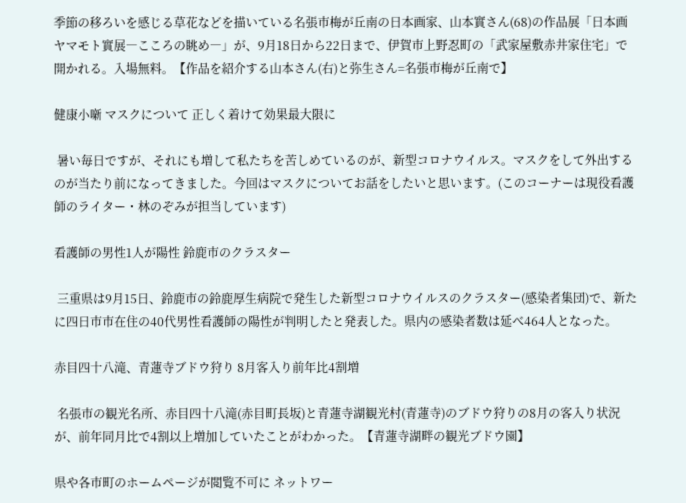季節の移ろいを感じる草花などを描いている名張市梅が丘南の日本画家、山本實さん(68)の作品展「日本画ヤマモト實展―こころの眺め―」が、9月18日から22日まで、伊賀市上野忍町の「武家屋敷赤井家住宅」で開かれる。入場無料。【作品を紹介する山本さん(右)と弥生さん=名張市梅が丘南で】

健康小噺 マスクについて 正しく着けて効果最大限に

 暑い毎日ですが、それにも増して私たちを苦しめているのが、新型コロナウイルス。マスクをして外出するのが当たり前になってきました。今回はマスクについてお話をしたいと思います。(このコーナーは現役看護師のライター・林のぞみが担当しています)

看護師の男性1人が陽性 鈴鹿市のクラスター

 三重県は9月15日、鈴鹿市の鈴鹿厚生病院で発生した新型コロナウイルスのクラスター(感染者集団)で、新たに四日市市在住の40代男性看護師の陽性が判明したと発表した。県内の感染者数は延べ464人となった。

赤目四十八滝、青蓮寺ブドウ狩り 8月客入り前年比4割増

 名張市の観光名所、赤目四十八滝(赤目町長坂)と青蓮寺湖観光村(青蓮寺)のブドウ狩りの8月の客入り状況が、前年同月比で4割以上増加していたことがわかった。【青蓮寺湖畔の観光ブドウ園】

県や各市町のホームページが閲覧不可に ネットワー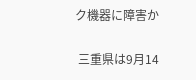ク機器に障害か

 三重県は9月14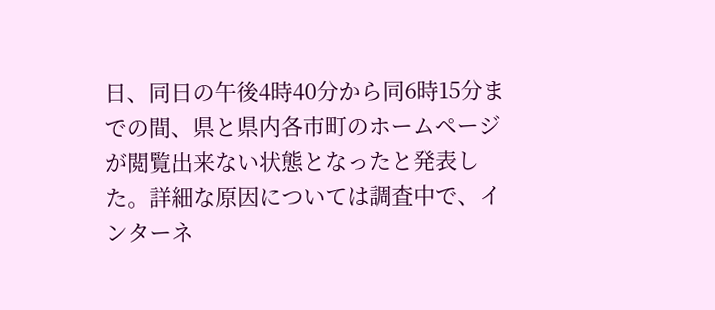日、同日の午後4時40分から同6時15分までの間、県と県内各市町のホームページが閲覧出来ない状態となったと発表した。詳細な原因については調査中で、インターネ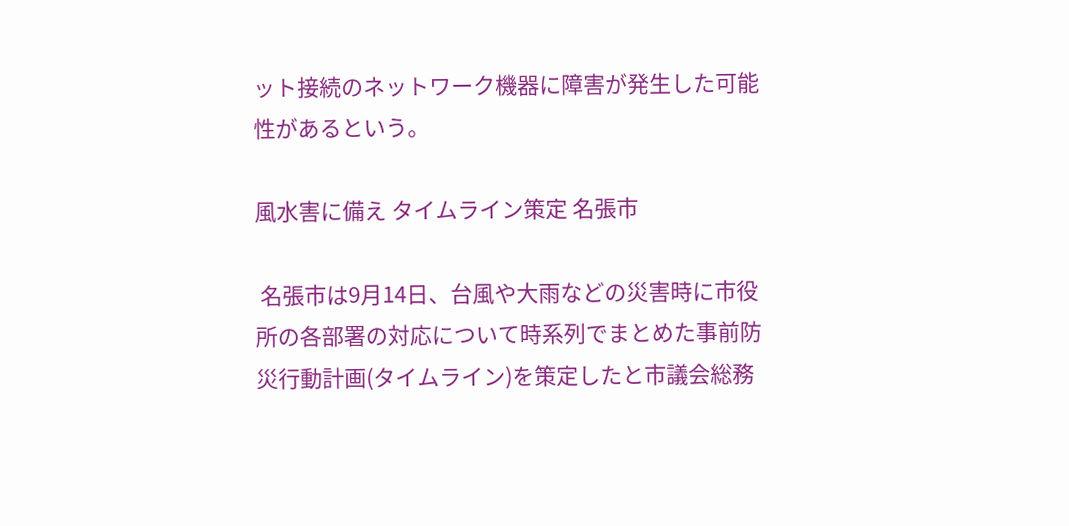ット接続のネットワーク機器に障害が発生した可能性があるという。

風水害に備え タイムライン策定 名張市

 名張市は9月14日、台風や大雨などの災害時に市役所の各部署の対応について時系列でまとめた事前防災行動計画(タイムライン)を策定したと市議会総務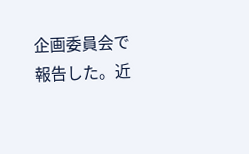企画委員会で報告した。近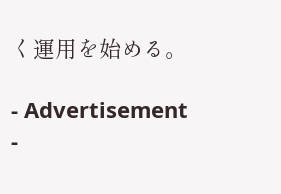く運用を始める。

- Advertisement -